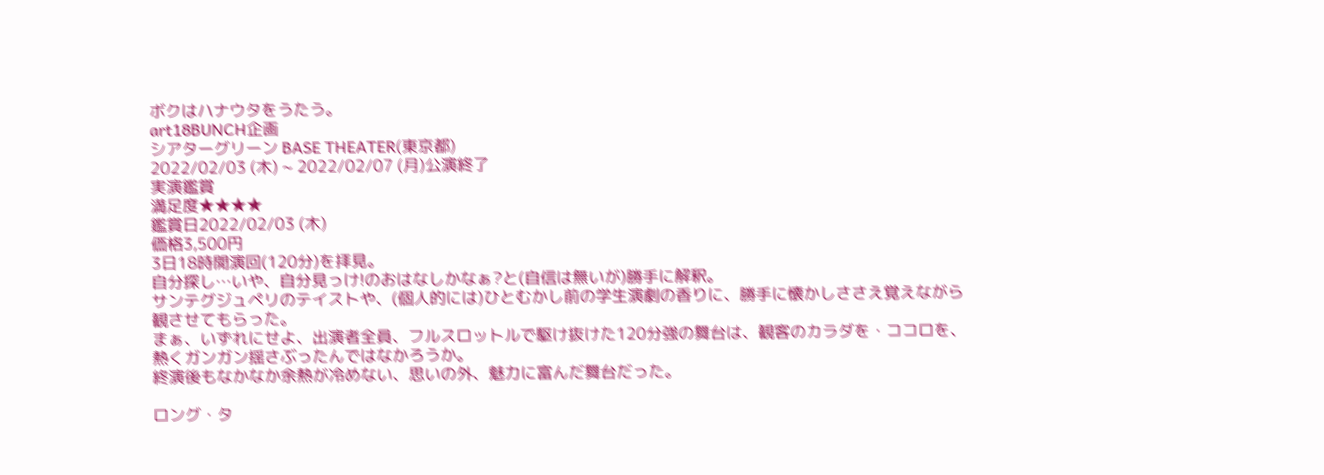ボクはハナウタをうたう。
art18BUNCH企画
シアターグリーン BASE THEATER(東京都)
2022/02/03 (木) ~ 2022/02/07 (月)公演終了
実演鑑賞
満足度★★★★
鑑賞日2022/02/03 (木)
価格3,500円
3日18時開演回(120分)を拝見。
自分探し…いや、自分見っけ!のおはなしかなぁ?と(自信は無いが)勝手に解釈。
サンテグジュペリのテイストや、(個人的には)ひとむかし前の学生演劇の香りに、勝手に懐かしささえ覚えながら観させてもらった。
まぁ、いずれにせよ、出演者全員、フルスロットルで駆け抜けた120分強の舞台は、観客のカラダを・ココロを、熱くガンガン揺さぶったんではなかろうか。
終演後もなかなか余熱が冷めない、思いの外、魅力に富んだ舞台だった。

ロング・タ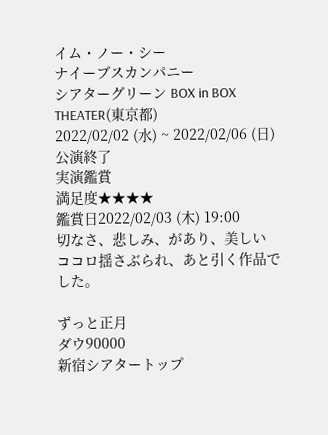イム・ノー・シー
ナイーブスカンパニー
シアターグリーン BOX in BOX THEATER(東京都)
2022/02/02 (水) ~ 2022/02/06 (日)公演終了
実演鑑賞
満足度★★★★
鑑賞日2022/02/03 (木) 19:00
切なさ、悲しみ、があり、美しい
ココロ揺さぶられ、あと引く作品でした。

ずっと正月
ダウ90000
新宿シアタートップ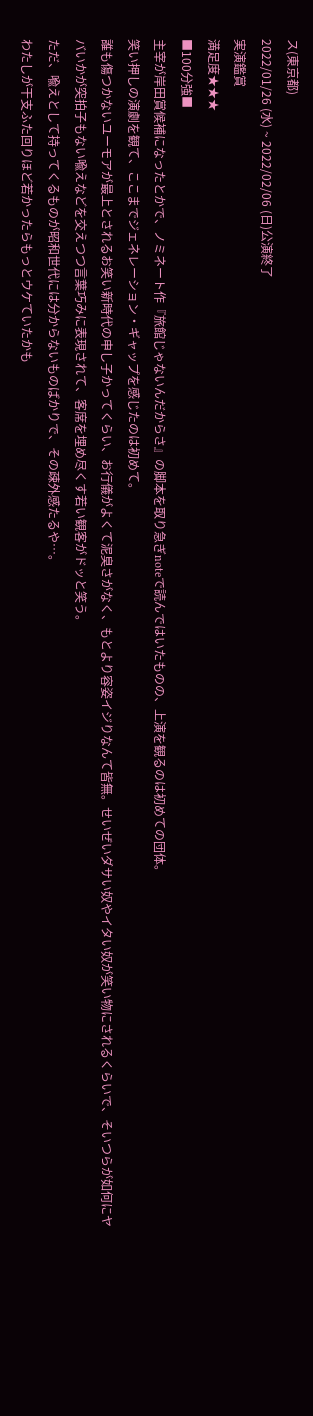ス(東京都)
2022/01/26 (水) ~ 2022/02/06 (日)公演終了
実演鑑賞
満足度★★★
■100分強■
主宰が岸田賞候補になったとかで、ノミネート作『旅館じゃないんだからさ』の脚本を取り急ぎnoteで読んではいたものの、上演を観るのは初めての団体。
笑い押しの演劇を観て、ここまでジェネレーション・ギャップを感じたのは初めて。
誰も傷つかないユーモアが最上とされるお笑い新時代の申し子かってくらい、お行儀がよくて泥臭さがなく、もとより容姿イジりなんて皆無。せいぜいダサい奴やイタい奴が笑い物にされるくらいで、そいつらが如何にヤバいかが突拍子もない喩えなどを交えつつ言葉巧みに表現されて、客席を埋め尽くす若い観客がドッと笑う。
ただ、喩えとして持ってくるものが昭和世代には分からないものばかりで、その疎外感たるや…。
わたしが干支ふた回りほど若かったらもっとウケていたかも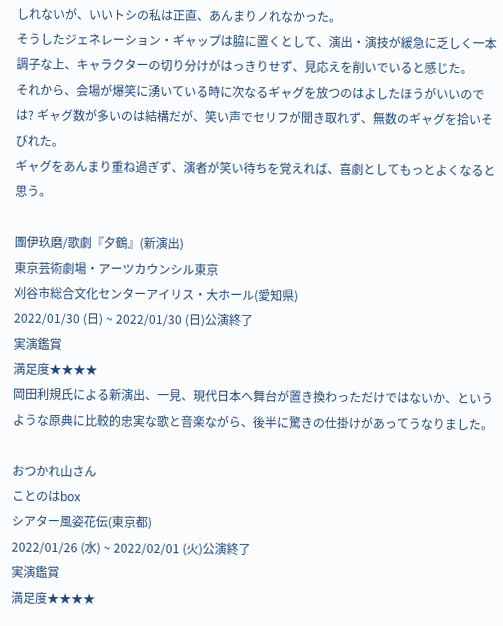しれないが、いいトシの私は正直、あんまりノれなかった。
そうしたジェネレーション・ギャップは脇に置くとして、演出・演技が緩急に乏しく一本調子な上、キャラクターの切り分けがはっきりせず、見応えを削いでいると感じた。
それから、会場が爆笑に湧いている時に次なるギャグを放つのはよしたほうがいいのでは? ギャグ数が多いのは結構だが、笑い声でセリフが聞き取れず、無数のギャグを拾いそびれた。
ギャグをあんまり重ね過ぎず、演者が笑い待ちを覚えれば、喜劇としてもっとよくなると思う。

團伊玖磨/歌劇『夕鶴』(新演出)
東京芸術劇場・アーツカウンシル東京
刈谷市総合文化センターアイリス・大ホール(愛知県)
2022/01/30 (日) ~ 2022/01/30 (日)公演終了
実演鑑賞
満足度★★★★
岡田利規氏による新演出、一見、現代日本へ舞台が置き換わっただけではないか、というような原典に比較的忠実な歌と音楽ながら、後半に驚きの仕掛けがあってうなりました。

おつかれ山さん
ことのはbox
シアター風姿花伝(東京都)
2022/01/26 (水) ~ 2022/02/01 (火)公演終了
実演鑑賞
満足度★★★★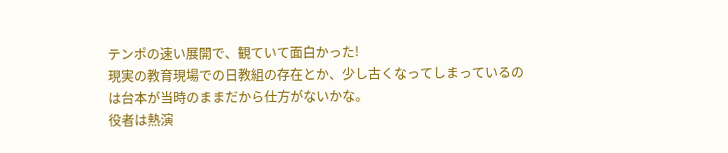テンポの速い展開で、観ていて面白かった!
現実の教育現場での日教組の存在とか、少し古くなってしまっているのは台本が当時のままだから仕方がないかな。
役者は熱演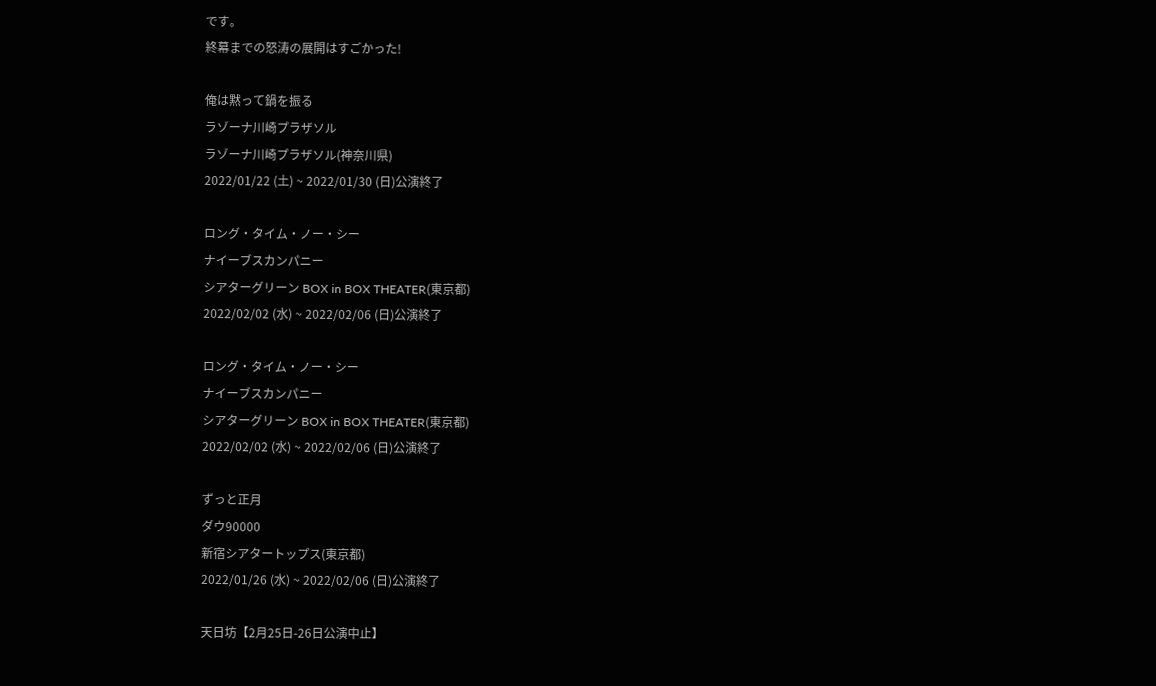です。
終幕までの怒涛の展開はすごかった!

俺は黙って鍋を振る
ラゾーナ川崎プラザソル
ラゾーナ川崎プラザソル(神奈川県)
2022/01/22 (土) ~ 2022/01/30 (日)公演終了

ロング・タイム・ノー・シー
ナイーブスカンパニー
シアターグリーン BOX in BOX THEATER(東京都)
2022/02/02 (水) ~ 2022/02/06 (日)公演終了

ロング・タイム・ノー・シー
ナイーブスカンパニー
シアターグリーン BOX in BOX THEATER(東京都)
2022/02/02 (水) ~ 2022/02/06 (日)公演終了

ずっと正月
ダウ90000
新宿シアタートップス(東京都)
2022/01/26 (水) ~ 2022/02/06 (日)公演終了

天日坊【2月25日-26日公演中止】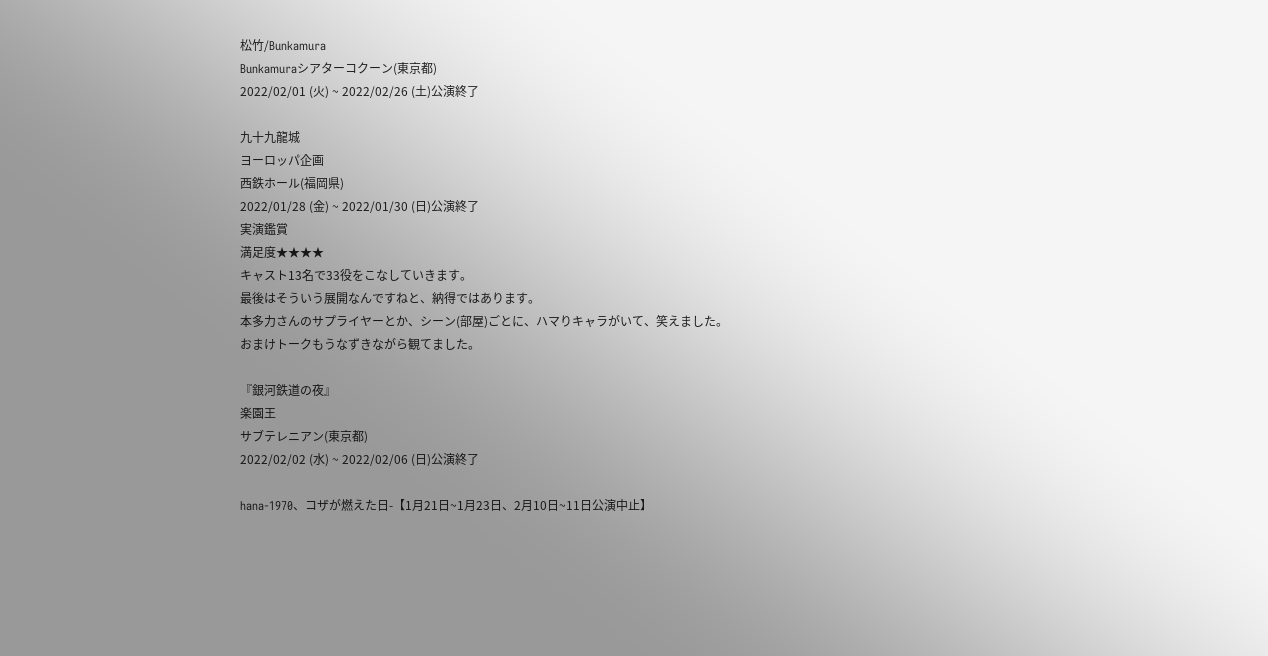松竹/Bunkamura
Bunkamuraシアターコクーン(東京都)
2022/02/01 (火) ~ 2022/02/26 (土)公演終了

九十九龍城
ヨーロッパ企画
西鉄ホール(福岡県)
2022/01/28 (金) ~ 2022/01/30 (日)公演終了
実演鑑賞
満足度★★★★
キャスト13名で33役をこなしていきます。
最後はそういう展開なんですねと、納得ではあります。
本多力さんのサプライヤーとか、シーン(部屋)ごとに、ハマりキャラがいて、笑えました。
おまけトークもうなずきながら観てました。

『銀河鉄道の夜』
楽園王
サブテレニアン(東京都)
2022/02/02 (水) ~ 2022/02/06 (日)公演終了

hana-1970、コザが燃えた日-【1月21日~1月23日、2月10日~11日公演中止】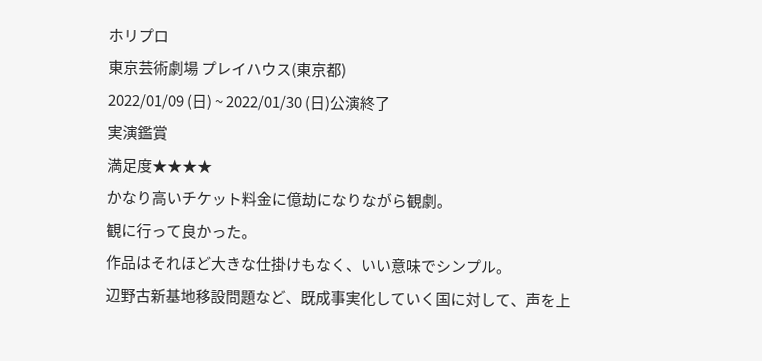ホリプロ
東京芸術劇場 プレイハウス(東京都)
2022/01/09 (日) ~ 2022/01/30 (日)公演終了
実演鑑賞
満足度★★★★
かなり高いチケット料金に億劫になりながら観劇。
観に行って良かった。
作品はそれほど大きな仕掛けもなく、いい意味でシンプル。
辺野古新基地移設問題など、既成事実化していく国に対して、声を上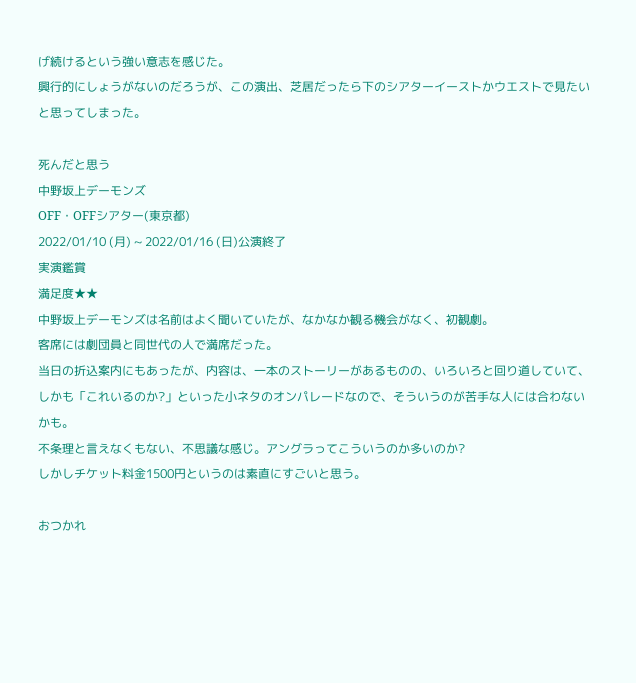げ続けるという強い意志を感じた。
興行的にしょうがないのだろうが、この演出、芝居だったら下のシアターイーストかウエストで見たいと思ってしまった。

死んだと思う
中野坂上デーモンズ
OFF・OFFシアター(東京都)
2022/01/10 (月) ~ 2022/01/16 (日)公演終了
実演鑑賞
満足度★★
中野坂上デーモンズは名前はよく聞いていたが、なかなか観る機会がなく、初観劇。
客席には劇団員と同世代の人で満席だった。
当日の折込案内にもあったが、内容は、一本のストーリーがあるものの、いろいろと回り道していて、しかも「これいるのか?」といった小ネタのオンパレードなので、そういうのが苦手な人には合わないかも。
不条理と言えなくもない、不思議な感じ。アングラってこういうのか多いのか?
しかしチケット料金1500円というのは素直にすごいと思う。

おつかれ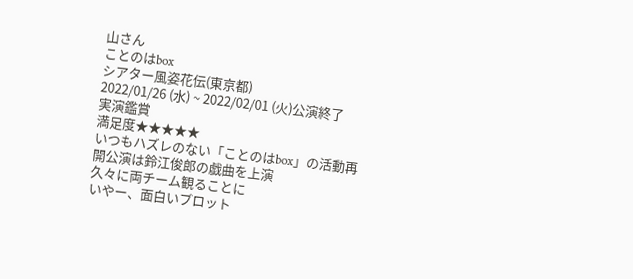山さん
ことのはbox
シアター風姿花伝(東京都)
2022/01/26 (水) ~ 2022/02/01 (火)公演終了
実演鑑賞
満足度★★★★★
いつもハズレのない「ことのはbox」の活動再開公演は鈴江俊郎の戯曲を上演
久々に両チーム観ることに
いやー、面白いプロット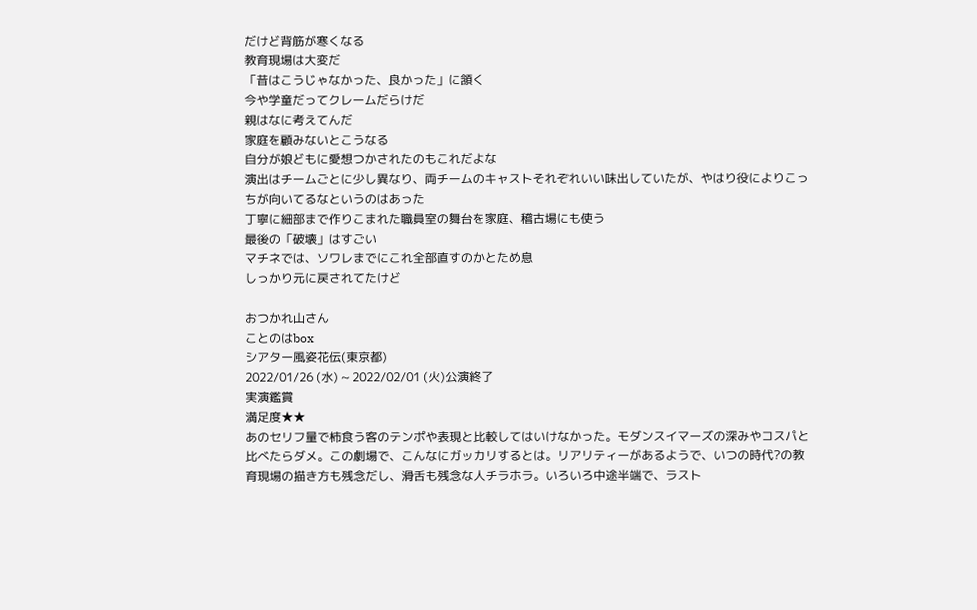だけど背筋が寒くなる
教育現場は大変だ
「昔はこうじゃなかった、良かった」に頷く
今や学童だってクレームだらけだ
親はなに考えてんだ
家庭を顧みないとこうなる
自分が娘どもに愛想つかされたのもこれだよな
演出はチームごとに少し異なり、両チームのキャストそれぞれいい味出していたが、やはり役によりこっちが向いてるなというのはあった
丁寧に細部まで作りこまれた職員室の舞台を家庭、稽古場にも使う
最後の「破壊」はすごい
マチネでは、ソワレまでにこれ全部直すのかとため息
しっかり元に戻されてたけど

おつかれ山さん
ことのはbox
シアター風姿花伝(東京都)
2022/01/26 (水) ~ 2022/02/01 (火)公演終了
実演鑑賞
満足度★★
あのセリフ量で柿食う客のテンポや表現と比較してはいけなかった。モダンスイマーズの深みやコスパと比べたらダメ。この劇場で、こんなにガッカリするとは。リアリティーがあるようで、いつの時代?の教育現場の描き方も残念だし、滑舌も残念な人チラホラ。いろいろ中途半端で、ラスト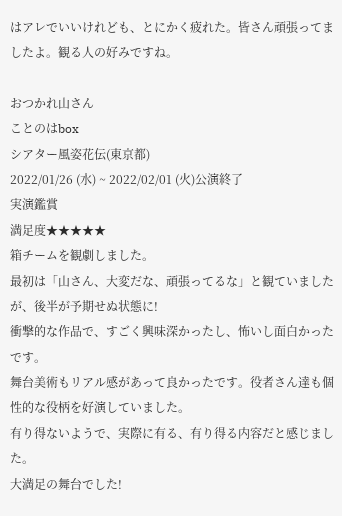はアレでいいけれども、とにかく疲れた。皆さん頑張ってましたよ。観る人の好みですね。

おつかれ山さん
ことのはbox
シアター風姿花伝(東京都)
2022/01/26 (水) ~ 2022/02/01 (火)公演終了
実演鑑賞
満足度★★★★★
箱チームを観劇しました。
最初は「山さん、大変だな、頑張ってるな」と観ていましたが、後半が予期せぬ状態に!
衝撃的な作品で、すごく興味深かったし、怖いし面白かったです。
舞台美術もリアル感があって良かったです。役者さん達も個性的な役柄を好演していました。
有り得ないようで、実際に有る、有り得る内容だと感じました。
大満足の舞台でした!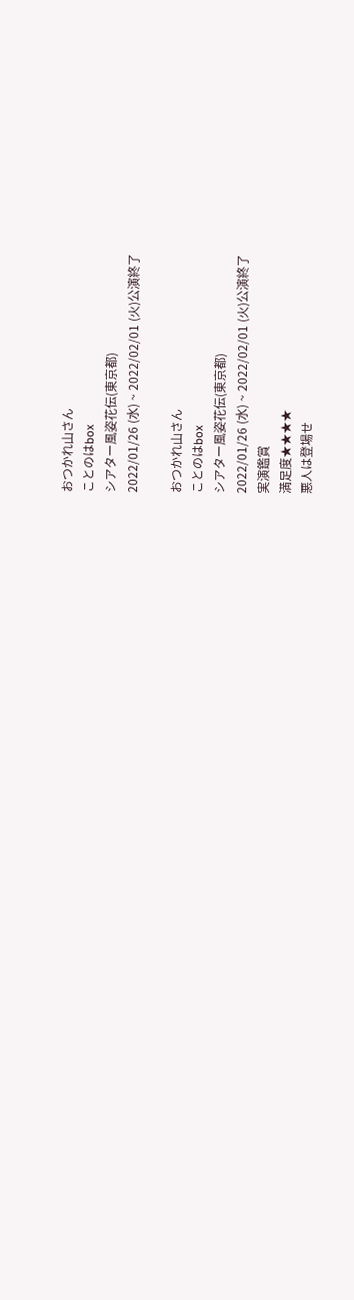おつかれ山さん
ことのはbox
シアター風姿花伝(東京都)
2022/01/26 (水) ~ 2022/02/01 (火)公演終了

おつかれ山さん
ことのはbox
シアター風姿花伝(東京都)
2022/01/26 (水) ~ 2022/02/01 (火)公演終了
実演鑑賞
満足度★★★★
悪人は登場せ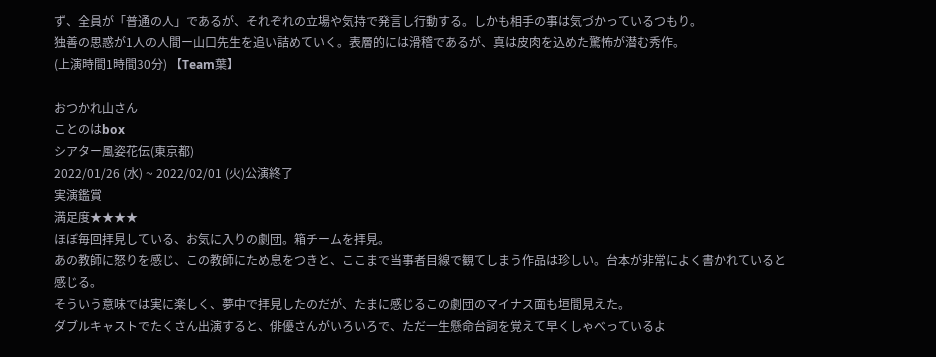ず、全員が「普通の人」であるが、それぞれの立場や気持で発言し行動する。しかも相手の事は気づかっているつもり。
独善の思惑が1人の人間ー山口先生を追い詰めていく。表層的には滑稽であるが、真は皮肉を込めた驚怖が潜む秀作。
(上演時間1時間30分) 【Team葉】

おつかれ山さん
ことのはbox
シアター風姿花伝(東京都)
2022/01/26 (水) ~ 2022/02/01 (火)公演終了
実演鑑賞
満足度★★★★
ほぼ毎回拝見している、お気に入りの劇団。箱チームを拝見。
あの教師に怒りを感じ、この教師にため息をつきと、ここまで当事者目線で観てしまう作品は珍しい。台本が非常によく書かれていると感じる。
そういう意味では実に楽しく、夢中で拝見したのだが、たまに感じるこの劇団のマイナス面も垣間見えた。
ダブルキャストでたくさん出演すると、俳優さんがいろいろで、ただ一生懸命台詞を覚えて早くしゃべっているよ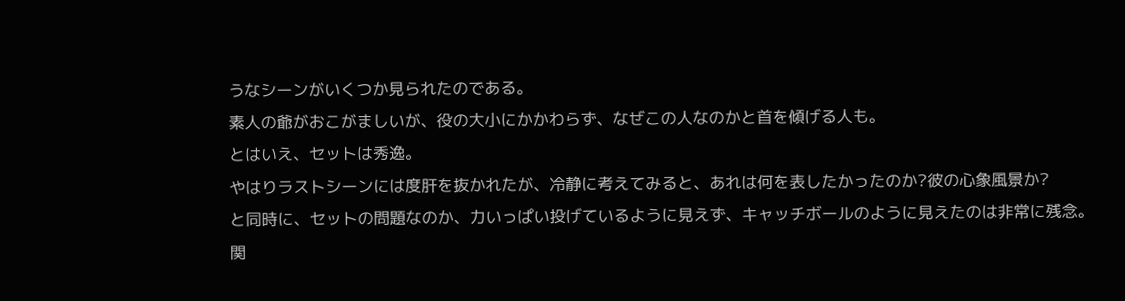うなシーンがいくつか見られたのである。
素人の爺がおこがましいが、役の大小にかかわらず、なぜこの人なのかと首を傾げる人も。
とはいえ、セットは秀逸。
やはりラストシーンには度肝を抜かれたが、冷静に考えてみると、あれは何を表したかったのか?彼の心象風景か?
と同時に、セットの問題なのか、力いっぱい投げているように見えず、キャッチボールのように見えたのは非常に残念。
関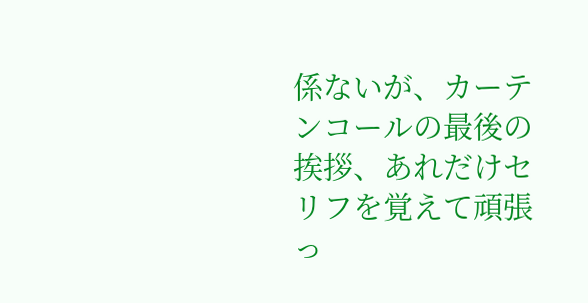係ないが、カーテンコールの最後の挨拶、あれだけセリフを覚えて頑張っ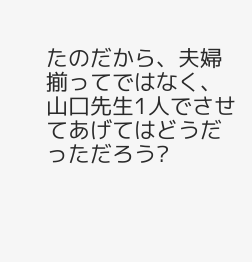たのだから、夫婦揃ってではなく、山口先生1人でさせてあげてはどうだっただろう?